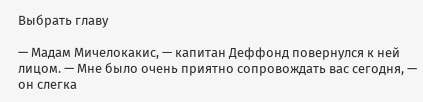Выбрать главу

— Мадам Мичелокакис, — капитан Деффонд повернулся к ней лицом. — Мне было очень приятно сопровождать вас сегодня, — он слегка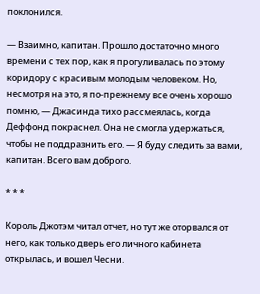поклонился.

— Взаимно, капитан. Прошло достаточно много времени с тех пор, как я прогуливалась по этому коридору с красивым молодым человеком. Но, несмотря на это, я по-прежнему все очень хорошо помню, — Джасинда тихо рассмеялась, когда Деффонд покраснел. Она не смогла удержаться, чтобы не поддразнить его. — Я буду следить за вами, капитан. Всего вам доброго.

* * *

Король Джотэм читал отчет, но тут же оторвался от него, как только дверь его личного кабинета открылась, и вошел Чесни.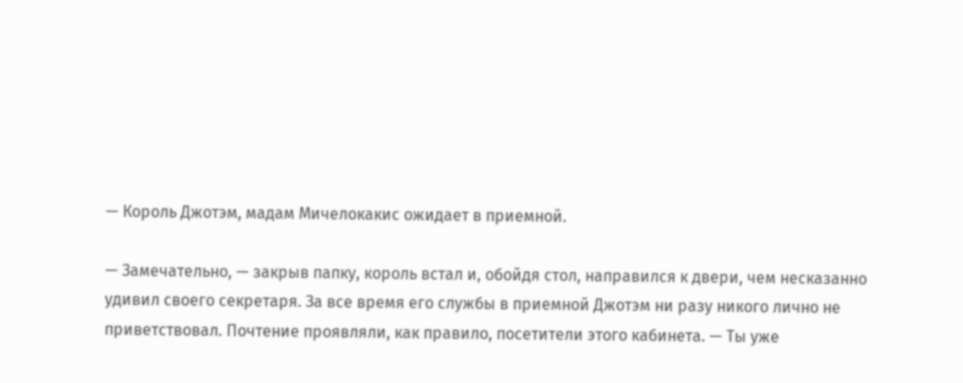— Король Джотэм, мадам Мичелокакис ожидает в приемной.

— Замечательно, — закрыв папку, король встал и, обойдя стол, направился к двери, чем несказанно удивил своего секретаря. За все время его службы в приемной Джотэм ни разу никого лично не приветствовал. Почтение проявляли, как правило, посетители этого кабинета. — Ты уже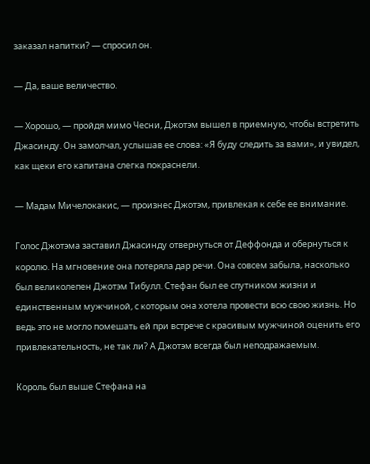заказал напитки? — спросил он.

— Да, ваше величество.

— Хорошо, — пройдя мимо Чесни, Джотэм вышел в приемную, чтобы встретить Джасинду. Он замолчал, услышав ее слова: «Я буду следить за вами», и увидел, как щеки его капитана слегка покраснели.

— Мадам Мичелокакис, — произнес Джотэм, привлекая к себе ее внимание.

Голос Джотэма заставил Джасинду отвернуться от Деффонда и обернуться к королю. На мгновение она потеряла дар речи. Она совсем забыла, насколько был великолепен Джотэм Тибулл. Стефан был ее спутником жизни и единственным мужчиной, с которым она хотела провести всю свою жизнь. Но ведь это не могло помешать ей при встрече с красивым мужчиной оценить его привлекательность, не так ли? А Джотэм всегда был неподражаемым.

Король был выше Стефана на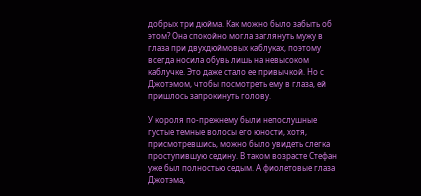добрых три дюйма. Как можно было забыть об этом? Она спокойно могла заглянуть мужу в глаза при двухдюймовых каблуках, поэтому всегда носила обувь лишь на невысоком каблучке. Это даже стало ее привычкой. Но с Джотэмом, чтобы посмотреть ему в глаза, ей пришлось запрокинуть голову.

У короля по-прежнему были непослушные густые темные волосы его юности, хотя, присмотревшись, можно было увидеть слегка проступившую седину. В таком возрасте Стефан уже был полностью седым. А фиолетовые глаза Джотэма,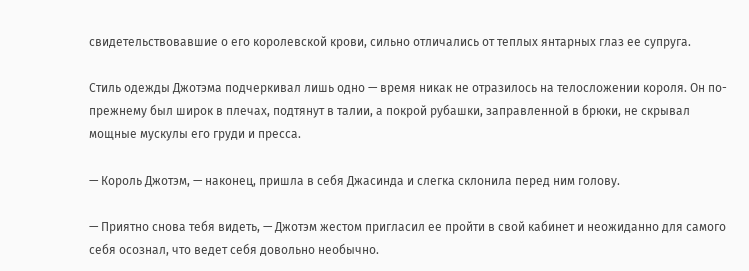свидетельствовавшие о его королевской крови, сильно отличались от теплых янтарных глаз ее супруга.

Стиль одежды Джотэма подчеркивал лишь одно — время никак не отразилось на телосложении короля. Он по-прежнему был широк в плечах, подтянут в талии, а покрой рубашки, заправленной в брюки, не скрывал мощные мускулы его груди и пресса.

— Король Джотэм, — наконец, пришла в себя Джасинда и слегка склонила перед ним голову.

— Приятно снова тебя видеть, — Джотэм жестом пригласил ее пройти в свой кабинет и неожиданно для самого себя осознал, что ведет себя довольно необычно.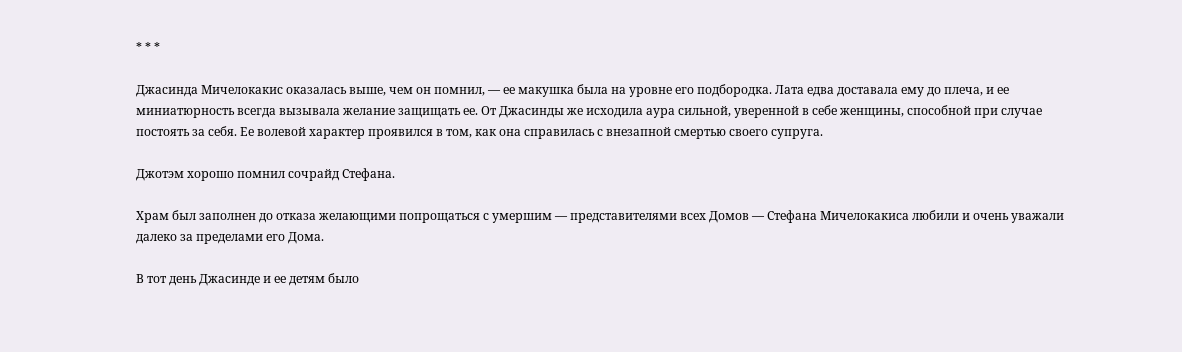* * *

Джасинда Мичелокакис оказалась выше, чем он помнил, — ее макушка была на уровне его подбородка. Лата едва доставала ему до плеча, и ее миниатюрность всегда вызывала желание защищать ее. От Джасинды же исходила аура сильной, уверенной в себе женщины, способной при случае постоять за себя. Ее волевой характер проявился в том, как она справилась с внезапной смертью своего супруга.

Джотэм хорошо помнил сочрайд Стефана.

Храм был заполнен до отказа желающими попрощаться с умершим — представителями всех Домов — Стефана Мичелокакиса любили и очень уважали далеко за пределами его Дома.

В тот день Джасинде и ее детям было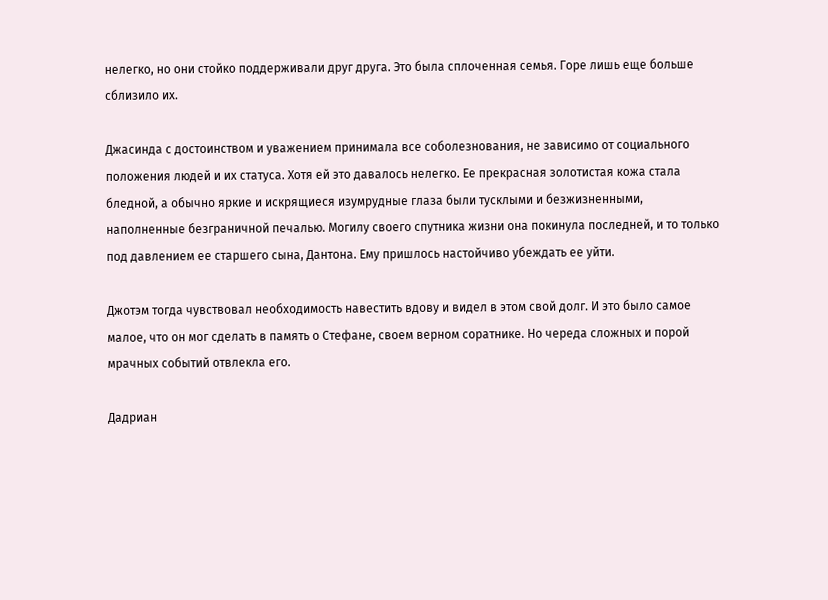нелегко, но они стойко поддерживали друг друга. Это была сплоченная семья. Горе лишь еще больше сблизило их.

Джасинда с достоинством и уважением принимала все соболезнования, не зависимо от социального положения людей и их статуса. Хотя ей это давалось нелегко. Ее прекрасная золотистая кожа стала бледной, а обычно яркие и искрящиеся изумрудные глаза были тусклыми и безжизненными, наполненные безграничной печалью. Могилу своего спутника жизни она покинула последней, и то только под давлением ее старшего сына, Дантона. Ему пришлось настойчиво убеждать ее уйти.

Джотэм тогда чувствовал необходимость навестить вдову и видел в этом свой долг. И это было самое малое, что он мог сделать в память о Стефане, своем верном соратнике. Но череда сложных и порой мрачных событий отвлекла его.

Дадриан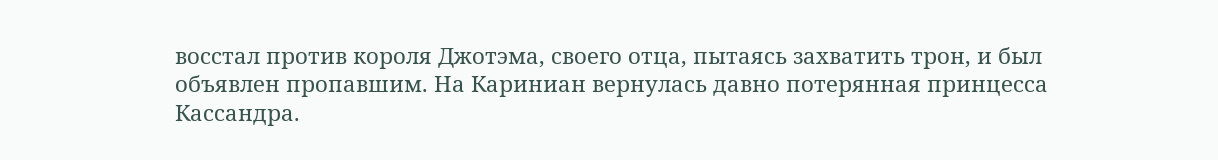восстал против короля Джотэма, своего отца, пытаясь захватить трон, и был объявлен пропавшим. На Кариниан вернулась давно потерянная принцесса Кассандра.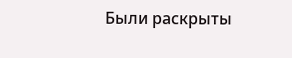Были раскрыты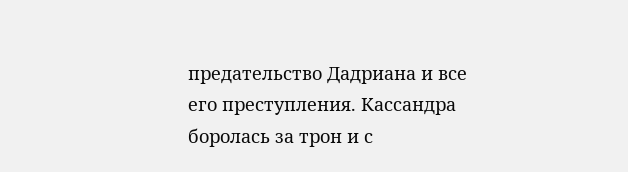предательство Дадриана и все его преступления. Кассандра боролась за трон и с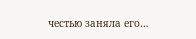честью заняла его…